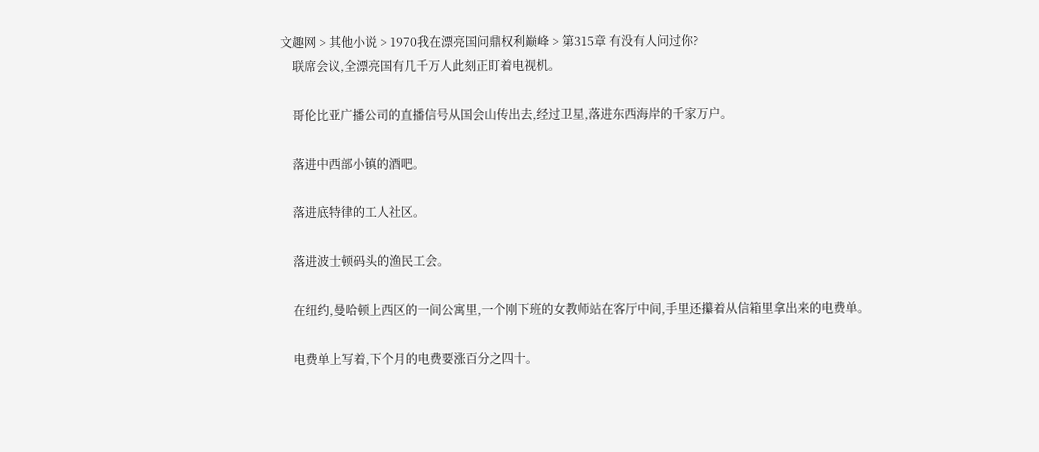文趣网 > 其他小说 > 1970我在漂亮国问鼎权利巅峰 > 第315章 有没有人问过你?
    联席会议,全漂亮国有几千万人此刻正盯着电视机。

    哥伦比亚广播公司的直播信号从国会山传出去,经过卫星,落进东西海岸的千家万户。

    落进中西部小镇的酒吧。

    落进底特律的工人社区。

    落进波士顿码头的渔民工会。

    在纽约,曼哈顿上西区的一间公寓里,一个刚下班的女教师站在客厅中间,手里还攥着从信箱里拿出来的电费单。

    电费单上写着,下个月的电费要涨百分之四十。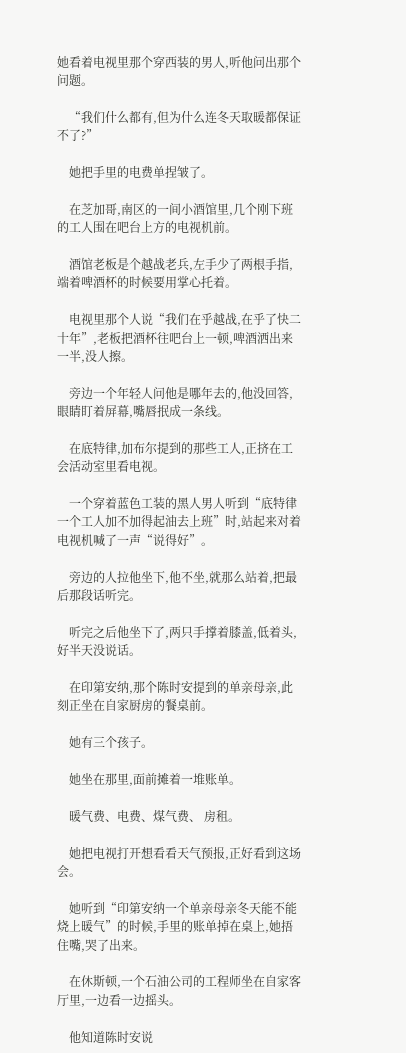她看着电视里那个穿西装的男人,听他问出那个问题。

    “我们什么都有,但为什么连冬天取暖都保证不了?”

    她把手里的电费单捏皱了。

    在芝加哥,南区的一间小酒馆里,几个刚下班的工人围在吧台上方的电视机前。

    酒馆老板是个越战老兵,左手少了两根手指,端着啤酒杯的时候要用掌心托着。

    电视里那个人说“我们在乎越战,在乎了快二十年”,老板把酒杯往吧台上一顿,啤酒洒出来一半,没人擦。

    旁边一个年轻人问他是哪年去的,他没回答,眼睛盯着屏幕,嘴唇抿成一条线。

    在底特律,加布尔提到的那些工人,正挤在工会活动室里看电视。

    一个穿着蓝色工装的黑人男人听到“底特律一个工人加不加得起油去上班”时,站起来对着电视机喊了一声“说得好”。

    旁边的人拉他坐下,他不坐,就那么站着,把最后那段话听完。

    听完之后他坐下了,两只手撑着膝盖,低着头,好半天没说话。

    在印第安纳,那个陈时安提到的单亲母亲,此刻正坐在自家厨房的餐桌前。

    她有三个孩子。

    她坐在那里,面前摊着一堆账单。

    暖气费、电费、煤气费、 房租。

    她把电视打开想看看天气预报,正好看到这场会。

    她听到“印第安纳一个单亲母亲冬天能不能烧上暖气”的时候,手里的账单掉在桌上,她捂住嘴,哭了出来。

    在休斯顿,一个石油公司的工程师坐在自家客厅里,一边看一边摇头。

    他知道陈时安说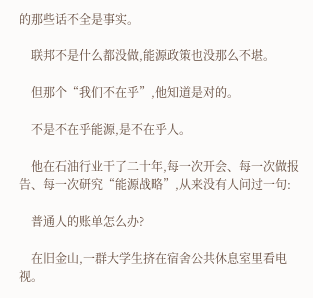的那些话不全是事实。

    联邦不是什么都没做,能源政策也没那么不堪。

    但那个“我们不在乎”,他知道是对的。

    不是不在乎能源,是不在乎人。

    他在石油行业干了二十年,每一次开会、每一次做报告、每一次研究“能源战略”,从来没有人问过一句:

    普通人的账单怎么办?

    在旧金山,一群大学生挤在宿舍公共休息室里看电视。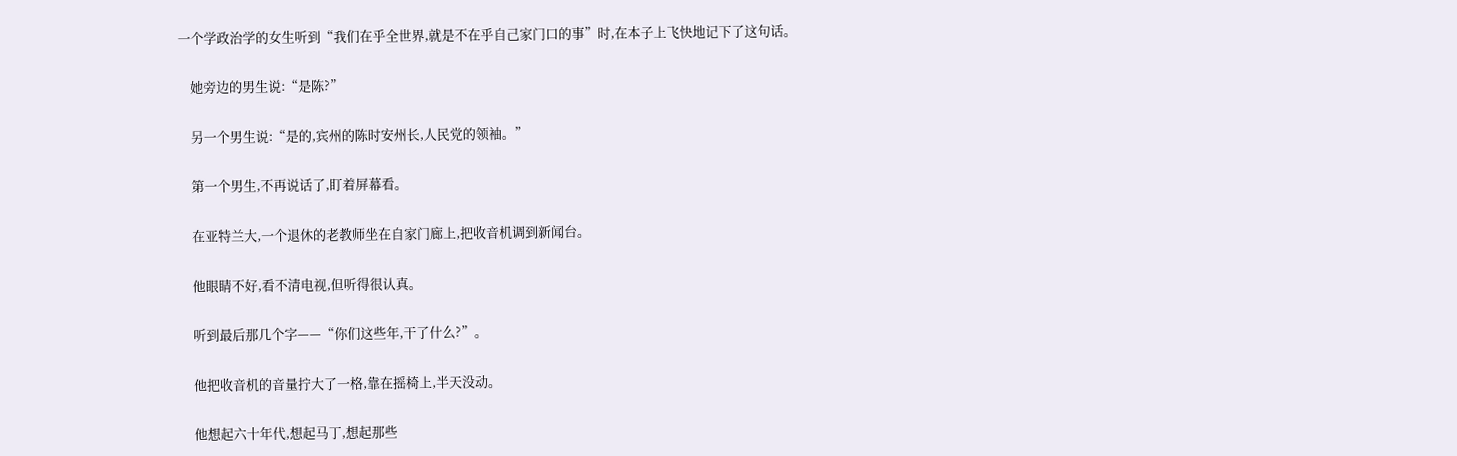一个学政治学的女生听到“我们在乎全世界,就是不在乎自己家门口的事”时,在本子上飞快地记下了这句话。

    她旁边的男生说:“是陈?”

    另一个男生说:“是的,宾州的陈时安州长,人民党的领袖。”

    第一个男生,不再说话了,盯着屏幕看。

    在亚特兰大,一个退休的老教师坐在自家门廊上,把收音机调到新闻台。

    他眼睛不好,看不清电视,但听得很认真。

    听到最后那几个字——“你们这些年,干了什么?”。

    他把收音机的音量拧大了一格,靠在摇椅上,半天没动。

    他想起六十年代,想起马丁,想起那些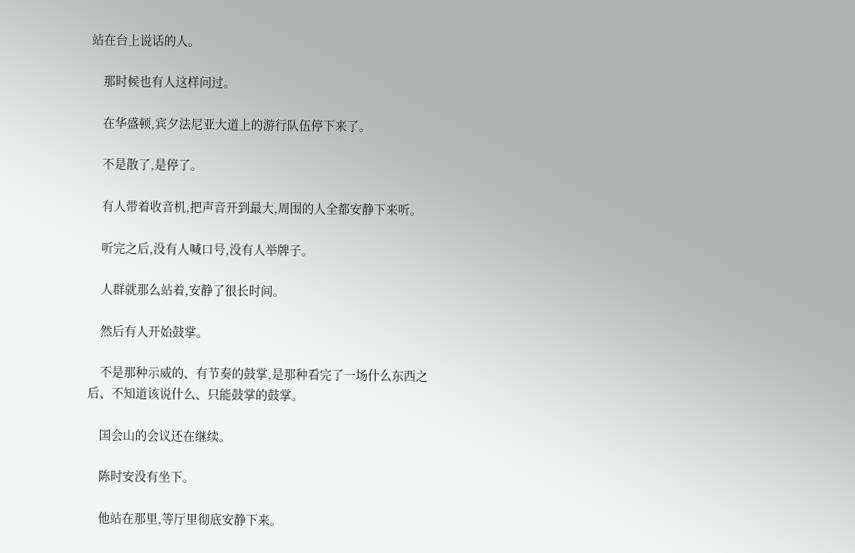站在台上说话的人。

    那时候也有人这样问过。

    在华盛顿,宾夕法尼亚大道上的游行队伍停下来了。

    不是散了,是停了。

    有人带着收音机,把声音开到最大,周围的人全都安静下来听。

    听完之后,没有人喊口号,没有人举牌子。

    人群就那么站着,安静了很长时间。

    然后有人开始鼓掌。

    不是那种示威的、有节奏的鼓掌,是那种看完了一场什么东西之后、不知道该说什么、只能鼓掌的鼓掌。

    国会山的会议还在继续。

    陈时安没有坐下。

    他站在那里,等厅里彻底安静下来。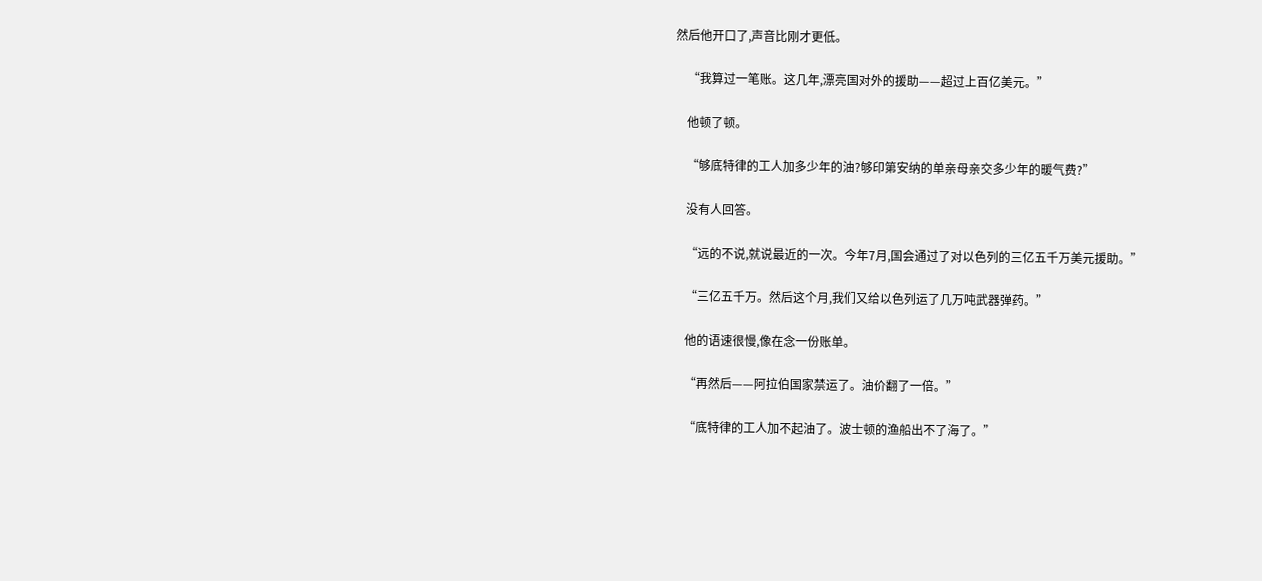然后他开口了,声音比刚才更低。

    “我算过一笔账。这几年,漂亮国对外的援助——超过上百亿美元。”

    他顿了顿。

    “够底特律的工人加多少年的油?够印第安纳的单亲母亲交多少年的暖气费?”

    没有人回答。

    “远的不说,就说最近的一次。今年7月,国会通过了对以色列的三亿五千万美元援助。”

    “三亿五千万。然后这个月,我们又给以色列运了几万吨武器弹药。”

    他的语速很慢,像在念一份账单。

    “再然后——阿拉伯国家禁运了。油价翻了一倍。”

    “底特律的工人加不起油了。波士顿的渔船出不了海了。”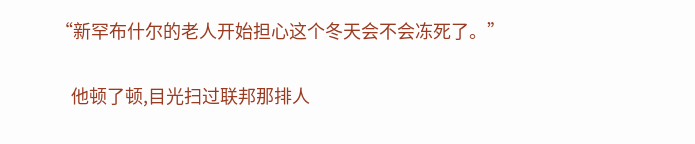“新罕布什尔的老人开始担心这个冬天会不会冻死了。”

    他顿了顿,目光扫过联邦那排人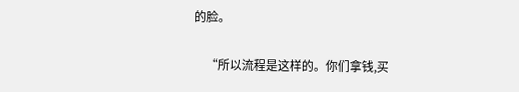的脸。

    “所以流程是这样的。你们拿钱,买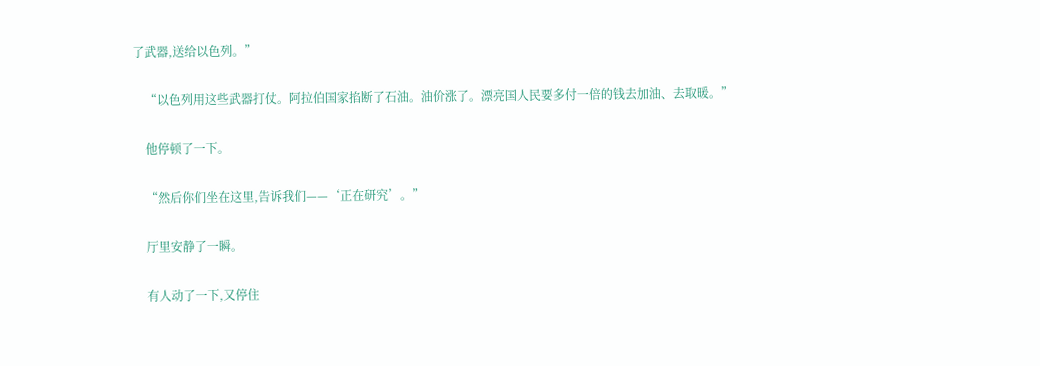了武器,送给以色列。”

    “以色列用这些武器打仗。阿拉伯国家掐断了石油。油价涨了。漂亮国人民要多付一倍的钱去加油、去取暖。”

    他停顿了一下。

    “然后你们坐在这里,告诉我们——‘正在研究’。”

    厅里安静了一瞬。

    有人动了一下,又停住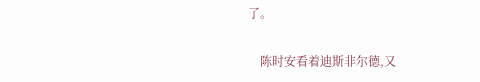了。

    陈时安看着迪斯非尔德,又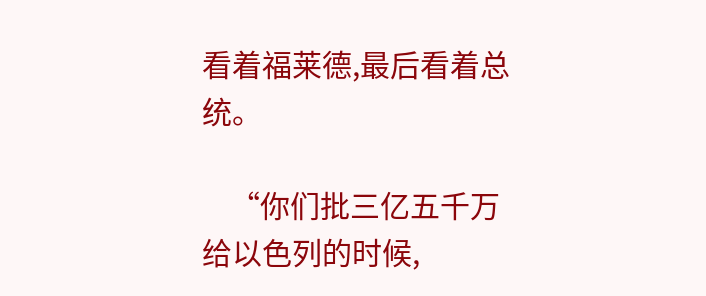看着福莱德,最后看着总统。

    “你们批三亿五千万给以色列的时候,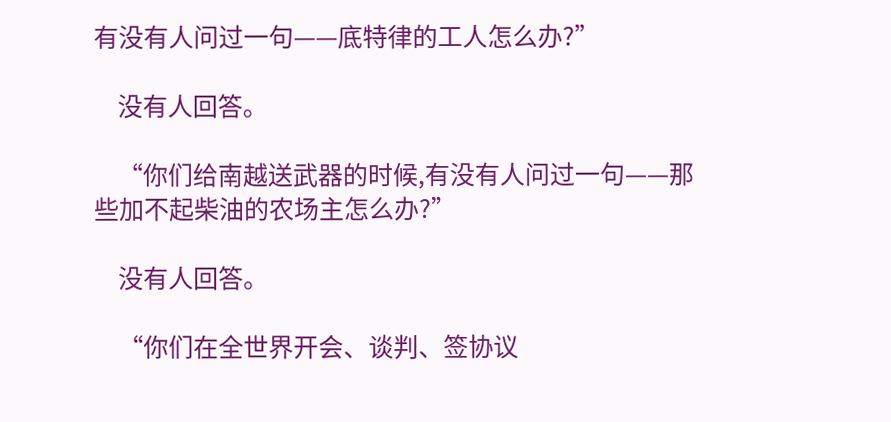有没有人问过一句——底特律的工人怎么办?”

    没有人回答。

    “你们给南越送武器的时候,有没有人问过一句——那些加不起柴油的农场主怎么办?”

    没有人回答。

    “你们在全世界开会、谈判、签协议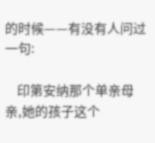的时候——有没有人问过一句:

    印第安纳那个单亲母亲,她的孩子这个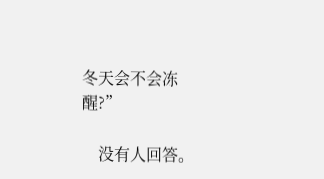冬天会不会冻醒?”

    没有人回答。